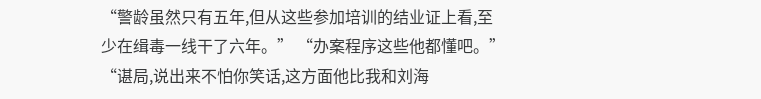“警龄虽然只有五年,但从这些参加培训的结业证上看,至少在缉毒一线干了六年。” “办案程序这些他都懂吧。” “谌局,说出来不怕你笑话,这方面他比我和刘海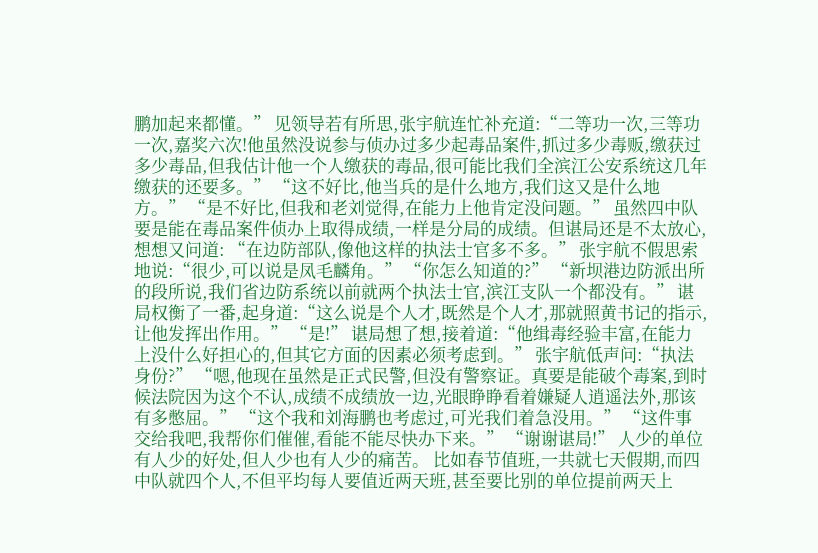鹏加起来都懂。” 见领导若有所思,张宇航连忙补充道:“二等功一次,三等功一次,嘉奖六次!他虽然没说参与侦办过多少起毒品案件,抓过多少毒贩,缴获过多少毒品,但我估计他一个人缴获的毒品,很可能比我们全滨江公安系统这几年缴获的还要多。” “这不好比,他当兵的是什么地方,我们这又是什么地方。” “是不好比,但我和老刘觉得,在能力上他肯定没问题。” 虽然四中队要是能在毒品案件侦办上取得成绩,一样是分局的成绩。但谌局还是不太放心,想想又问道: “在边防部队,像他这样的执法士官多不多。” 张宇航不假思索地说:“很少,可以说是凤毛麟角。” “你怎么知道的?” “新坝港边防派出所的段所说,我们省边防系统以前就两个执法士官,滨江支队一个都没有。” 谌局权衡了一番,起身道:“这么说是个人才,既然是个人才,那就照黄书记的指示,让他发挥出作用。” “是!” 谌局想了想,接着道:“他缉毒经验丰富,在能力上没什么好担心的,但其它方面的因素必须考虑到。” 张宇航低声问:“执法身份?” “嗯,他现在虽然是正式民警,但没有警察证。真要是能破个毒案,到时候法院因为这个不认,成绩不成绩放一边,光眼睁睁看着嫌疑人逍遥法外,那该有多憋屈。” “这个我和刘海鹏也考虑过,可光我们着急没用。” “这件事交给我吧,我帮你们催催,看能不能尽快办下来。” “谢谢谌局!” 人少的单位有人少的好处,但人少也有人少的痛苦。 比如春节值班,一共就七天假期,而四中队就四个人,不但平均每人要值近两天班,甚至要比别的单位提前两天上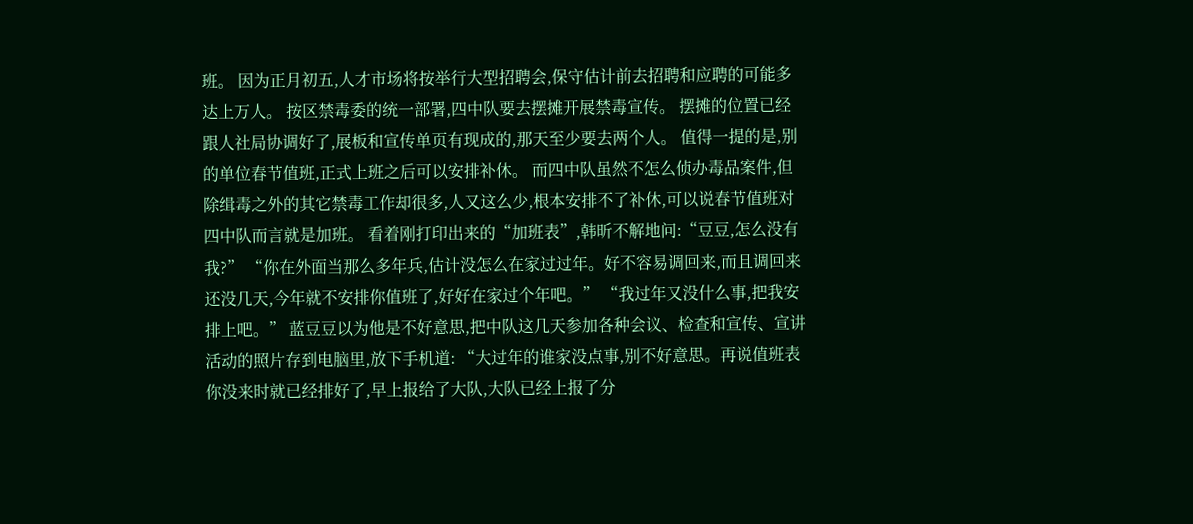班。 因为正月初五,人才市场将按举行大型招聘会,保守估计前去招聘和应聘的可能多达上万人。 按区禁毒委的统一部署,四中队要去摆摊开展禁毒宣传。 摆摊的位置已经跟人社局协调好了,展板和宣传单页有现成的,那天至少要去两个人。 值得一提的是,别的单位春节值班,正式上班之后可以安排补休。 而四中队虽然不怎么侦办毒品案件,但除缉毒之外的其它禁毒工作却很多,人又这么少,根本安排不了补休,可以说春节值班对四中队而言就是加班。 看着刚打印出来的“加班表”,韩昕不解地问:“豆豆,怎么没有我?” “你在外面当那么多年兵,估计没怎么在家过过年。好不容易调回来,而且调回来还没几天,今年就不安排你值班了,好好在家过个年吧。” “我过年又没什么事,把我安排上吧。” 蓝豆豆以为他是不好意思,把中队这几天参加各种会议、检查和宣传、宣讲活动的照片存到电脑里,放下手机道: “大过年的谁家没点事,别不好意思。再说值班表你没来时就已经排好了,早上报给了大队,大队已经上报了分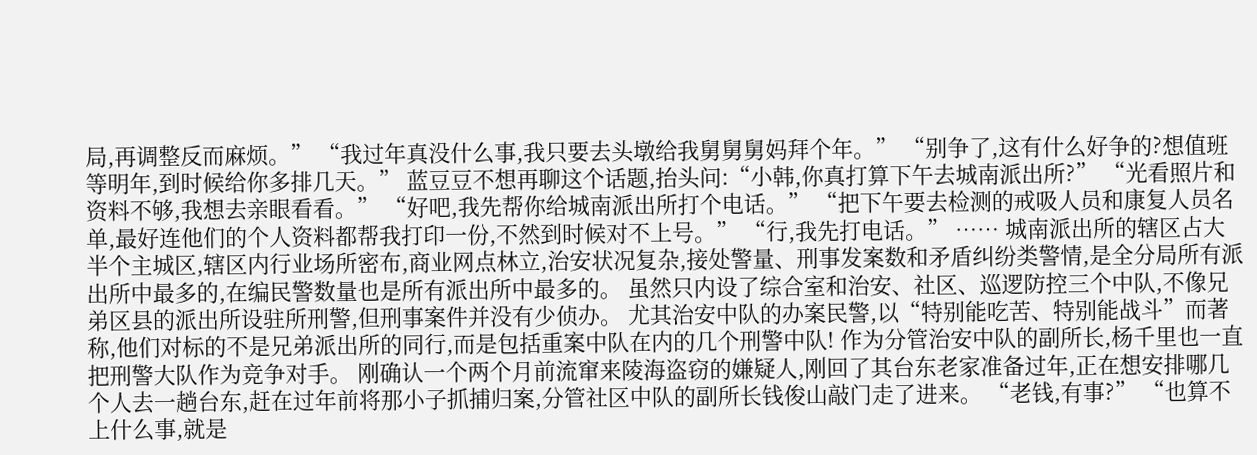局,再调整反而麻烦。” “我过年真没什么事,我只要去头墩给我舅舅舅妈拜个年。” “别争了,这有什么好争的?想值班等明年,到时候给你多排几天。” 蓝豆豆不想再聊这个话题,抬头问:“小韩,你真打算下午去城南派出所?” “光看照片和资料不够,我想去亲眼看看。” “好吧,我先帮你给城南派出所打个电话。” “把下午要去检测的戒吸人员和康复人员名单,最好连他们的个人资料都帮我打印一份,不然到时候对不上号。” “行,我先打电话。” …… 城南派出所的辖区占大半个主城区,辖区内行业场所密布,商业网点林立,治安状况复杂,接处警量、刑事发案数和矛盾纠纷类警情,是全分局所有派出所中最多的,在编民警数量也是所有派出所中最多的。 虽然只内设了综合室和治安、社区、巡逻防控三个中队,不像兄弟区县的派出所设驻所刑警,但刑事案件并没有少侦办。 尤其治安中队的办案民警,以“特别能吃苦、特别能战斗”而著称,他们对标的不是兄弟派出所的同行,而是包括重案中队在内的几个刑警中队! 作为分管治安中队的副所长,杨千里也一直把刑警大队作为竞争对手。 刚确认一个两个月前流窜来陵海盗窃的嫌疑人,刚回了其台东老家准备过年,正在想安排哪几个人去一趟台东,赶在过年前将那小子抓捕归案,分管社区中队的副所长钱俊山敲门走了进来。 “老钱,有事?” “也算不上什么事,就是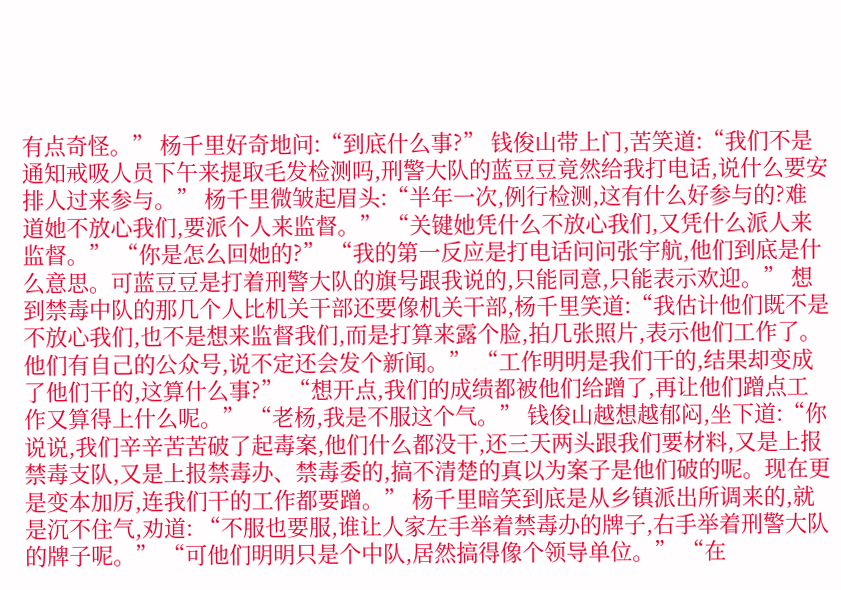有点奇怪。” 杨千里好奇地问:“到底什么事?” 钱俊山带上门,苦笑道:“我们不是通知戒吸人员下午来提取毛发检测吗,刑警大队的蓝豆豆竟然给我打电话,说什么要安排人过来参与。” 杨千里微皱起眉头:“半年一次,例行检测,这有什么好参与的?难道她不放心我们,要派个人来监督。” “关键她凭什么不放心我们,又凭什么派人来监督。” “你是怎么回她的?” “我的第一反应是打电话问问张宇航,他们到底是什么意思。可蓝豆豆是打着刑警大队的旗号跟我说的,只能同意,只能表示欢迎。” 想到禁毒中队的那几个人比机关干部还要像机关干部,杨千里笑道:“我估计他们既不是不放心我们,也不是想来监督我们,而是打算来露个脸,拍几张照片,表示他们工作了。他们有自己的公众号,说不定还会发个新闻。” “工作明明是我们干的,结果却变成了他们干的,这算什么事?” “想开点,我们的成绩都被他们给蹭了,再让他们蹭点工作又算得上什么呢。” “老杨,我是不服这个气。” 钱俊山越想越郁闷,坐下道:“你说说,我们辛辛苦苦破了起毒案,他们什么都没干,还三天两头跟我们要材料,又是上报禁毒支队,又是上报禁毒办、禁毒委的,搞不清楚的真以为案子是他们破的呢。现在更是变本加厉,连我们干的工作都要蹭。” 杨千里暗笑到底是从乡镇派出所调来的,就是沉不住气,劝道: “不服也要服,谁让人家左手举着禁毒办的牌子,右手举着刑警大队的牌子呢。” “可他们明明只是个中队,居然搞得像个领导单位。” “在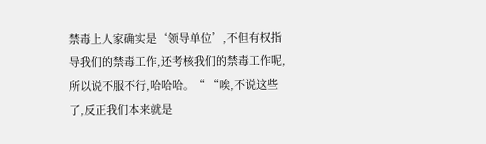禁毒上人家确实是‘领导单位’,不但有权指导我们的禁毒工作,还考核我们的禁毒工作呢,所以说不服不行,哈哈哈。“ “唉,不说这些了,反正我们本来就是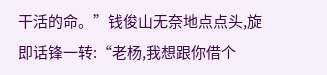干活的命。”钱俊山无奈地点点头,旋即话锋一转:“老杨,我想跟你借个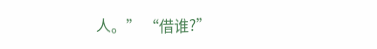人。” “借谁?”